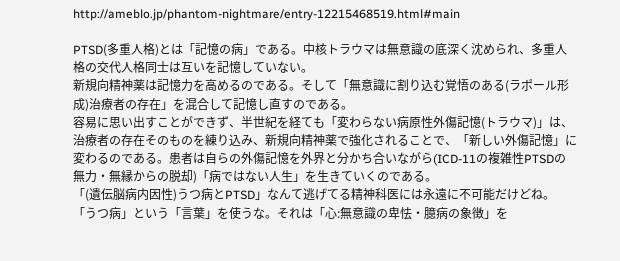http://ameblo.jp/phantom-nightmare/entry-12215468519.html#main

PTSD(多重人格)とは「記憶の病」である。中核トラウマは無意識の底深く沈められ、多重人格の交代人格同士は互いを記憶していない。
新規向精神薬は記憶力を高めるのである。そして「無意識に割り込む覚悟のある(ラポール形成)治療者の存在」を混合して記憶し直すのである。
容易に思い出すことができず、半世紀を経ても「変わらない病原性外傷記憶(トラウマ)」は、治療者の存在そのものを練り込み、新規向精神薬で強化されることで、「新しい外傷記憶」に変わるのである。患者は自らの外傷記憶を外界と分かち合いながら(ICD-11の複雑性PTSDの無力・無縁からの脱却)「病ではない人生」を生きていくのである。
「(遺伝脳病内因性)うつ病とPTSD」なんて逃げてる精神科医には永遠に不可能だけどね。「うつ病」という「言葉」を使うな。それは「心:無意識の卑怯・臆病の象徴」を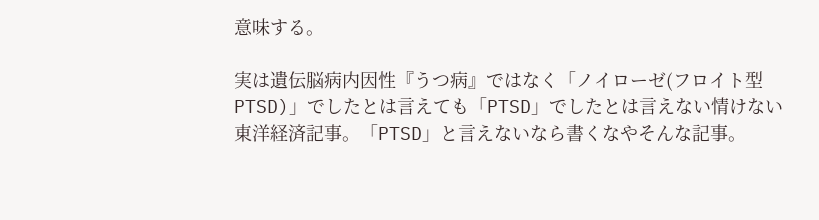意味する。

実は遺伝脳病内因性『うつ病』ではなく「ノイローゼ(フロイト型PTSD)」でしたとは言えても「PTSD」でしたとは言えない情けない東洋経済記事。「PTSD」と言えないなら書くなやそんな記事。